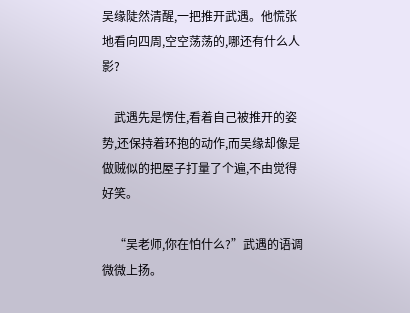吴缘陡然清醒,一把推开武遇。他慌张地看向四周,空空荡荡的,哪还有什么人影?

    武遇先是愣住,看着自己被推开的姿势,还保持着环抱的动作,而吴缘却像是做贼似的把屋子打量了个遍,不由觉得好笑。

    “吴老师,你在怕什么?”武遇的语调微微上扬。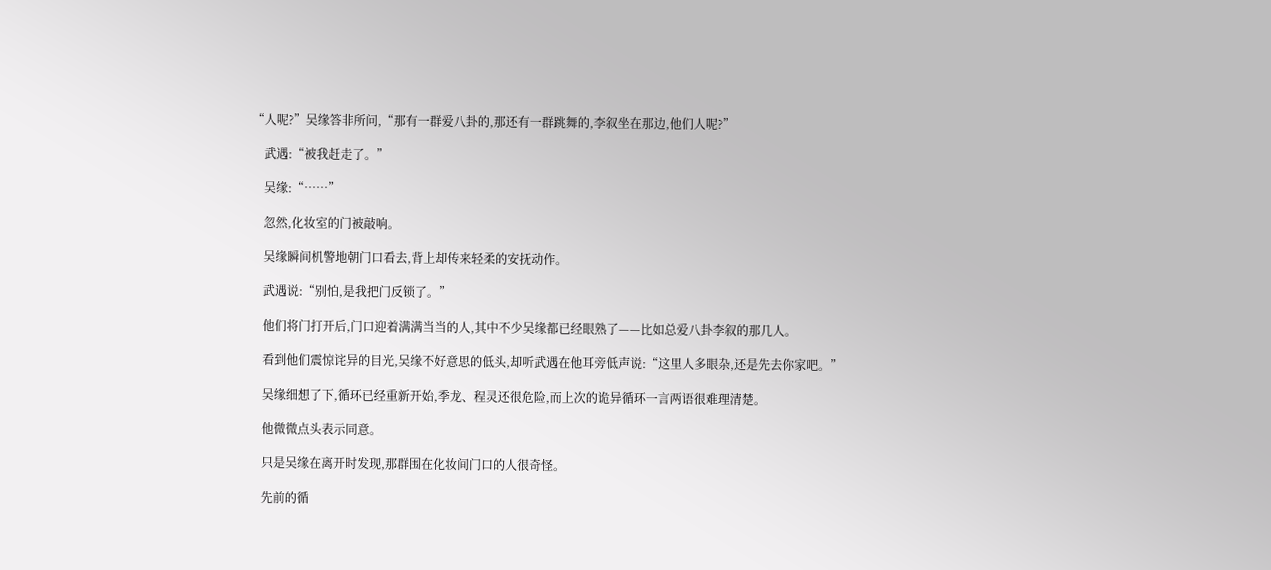“人呢?”吴缘答非所问,“那有一群爱八卦的,那还有一群跳舞的,李叙坐在那边,他们人呢?”

    武遇:“被我赶走了。”

    吴缘:“……”

    忽然,化妆室的门被敲响。

    吴缘瞬间机警地朝门口看去,背上却传来轻柔的安抚动作。

    武遇说:“别怕,是我把门反锁了。”

    他们将门打开后,门口迎着满满当当的人,其中不少吴缘都已经眼熟了——比如总爱八卦李叙的那几人。

    看到他们震惊诧异的目光,吴缘不好意思的低头,却听武遇在他耳旁低声说:“这里人多眼杂,还是先去你家吧。”

    吴缘细想了下,循环已经重新开始,季龙、程灵还很危险,而上次的诡异循环一言两语很难理清楚。

    他微微点头表示同意。

    只是吴缘在离开时发现,那群围在化妆间门口的人很奇怪。

    先前的循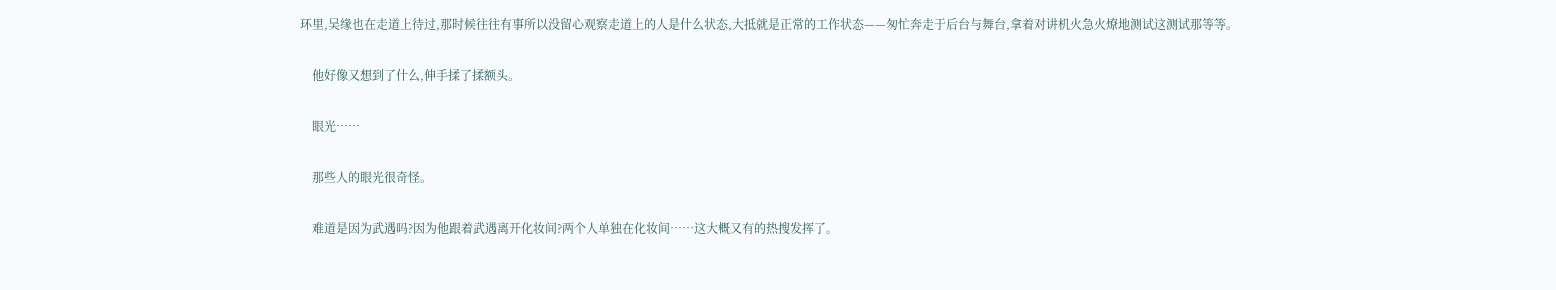环里,吴缘也在走道上待过,那时候往往有事所以没留心观察走道上的人是什么状态,大抵就是正常的工作状态——匆忙奔走于后台与舞台,拿着对讲机火急火燎地测试这测试那等等。

    他好像又想到了什么,伸手揉了揉额头。

    眼光……

    那些人的眼光很奇怪。

    难道是因为武遇吗?因为他跟着武遇离开化妆间?两个人单独在化妆间……这大概又有的热搜发挥了。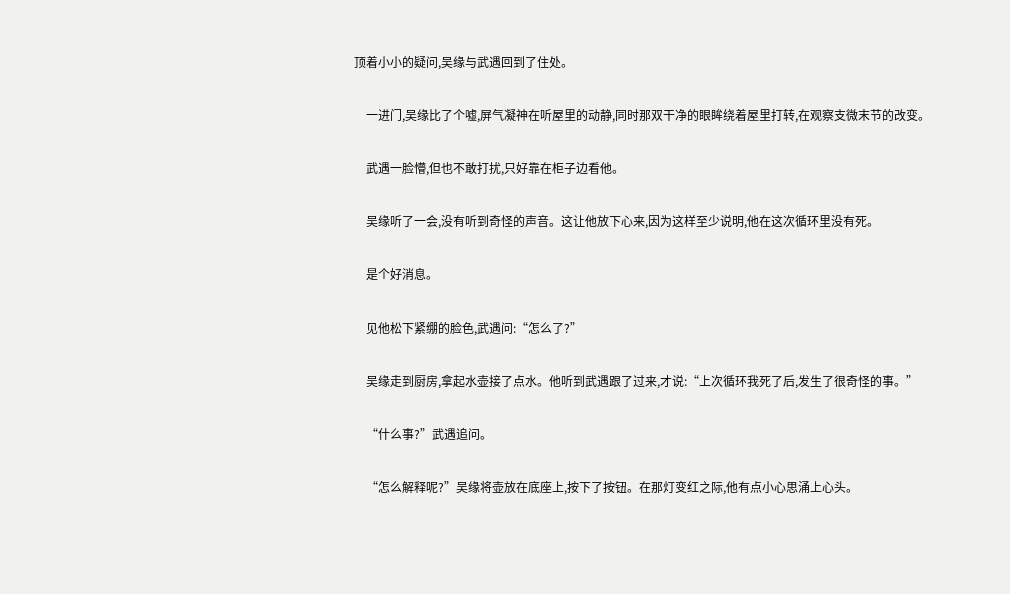顶着小小的疑问,吴缘与武遇回到了住处。

    一进门,吴缘比了个嘘,屏气凝神在听屋里的动静,同时那双干净的眼眸绕着屋里打转,在观察支微末节的改变。

    武遇一脸懵,但也不敢打扰,只好靠在柜子边看他。

    吴缘听了一会,没有听到奇怪的声音。这让他放下心来,因为这样至少说明,他在这次循环里没有死。

    是个好消息。

    见他松下紧绷的脸色,武遇问:“怎么了?”

    吴缘走到厨房,拿起水壶接了点水。他听到武遇跟了过来,才说:“上次循环我死了后,发生了很奇怪的事。”

    “什么事?”武遇追问。

    “怎么解释呢?”吴缘将壶放在底座上,按下了按钮。在那灯变红之际,他有点小心思涌上心头。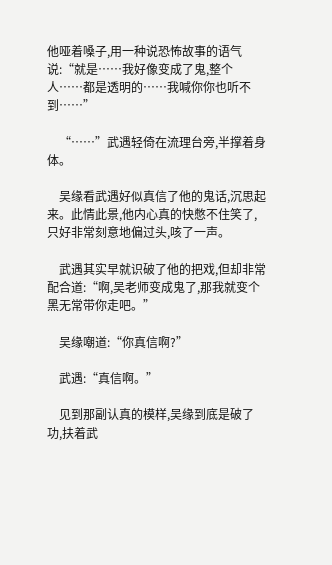他哑着嗓子,用一种说恐怖故事的语气说:“就是……我好像变成了鬼,整个人……都是透明的……我喊你你也听不到……”

    “……”武遇轻倚在流理台旁,半撑着身体。

    吴缘看武遇好似真信了他的鬼话,沉思起来。此情此景,他内心真的快憋不住笑了,只好非常刻意地偏过头,咳了一声。

    武遇其实早就识破了他的把戏,但却非常配合道:“啊,吴老师变成鬼了,那我就变个黑无常带你走吧。”

    吴缘嘲道:“你真信啊?”

    武遇:“真信啊。”

    见到那副认真的模样,吴缘到底是破了功,扶着武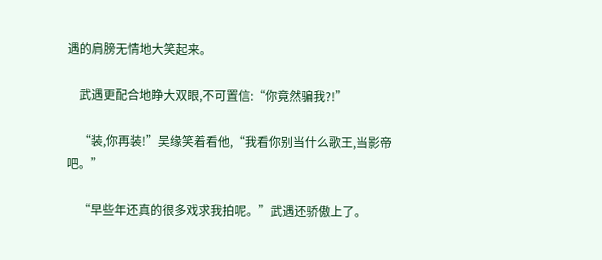遇的肩膀无情地大笑起来。

    武遇更配合地睁大双眼,不可置信:“你竟然骗我?!”

    “装,你再装!”吴缘笑着看他,“我看你别当什么歌王,当影帝吧。”

    “早些年还真的很多戏求我拍呢。”武遇还骄傲上了。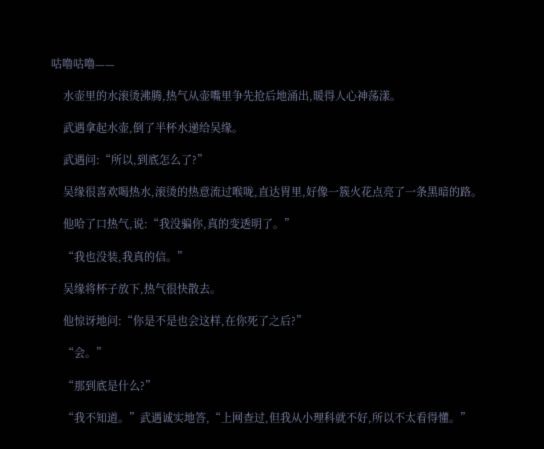咕噜咕噜——

    水壶里的水滚烫沸腾,热气从壶嘴里争先抢后地涌出,暖得人心神荡漾。

    武遇拿起水壶,倒了半杯水递给吴缘。

    武遇问:“所以,到底怎么了?”

    吴缘很喜欢喝热水,滚烫的热意流过喉咙,直达胃里,好像一簇火花点亮了一条黑暗的路。

    他哈了口热气,说:“我没骗你,真的变透明了。”

    “我也没装,我真的信。”

    吴缘将杯子放下,热气很快散去。

    他惊讶地问:“你是不是也会这样,在你死了之后?”

    “会。”

    “那到底是什么?”

    “我不知道。”武遇诚实地答,“上网查过,但我从小理科就不好,所以不太看得懂。”